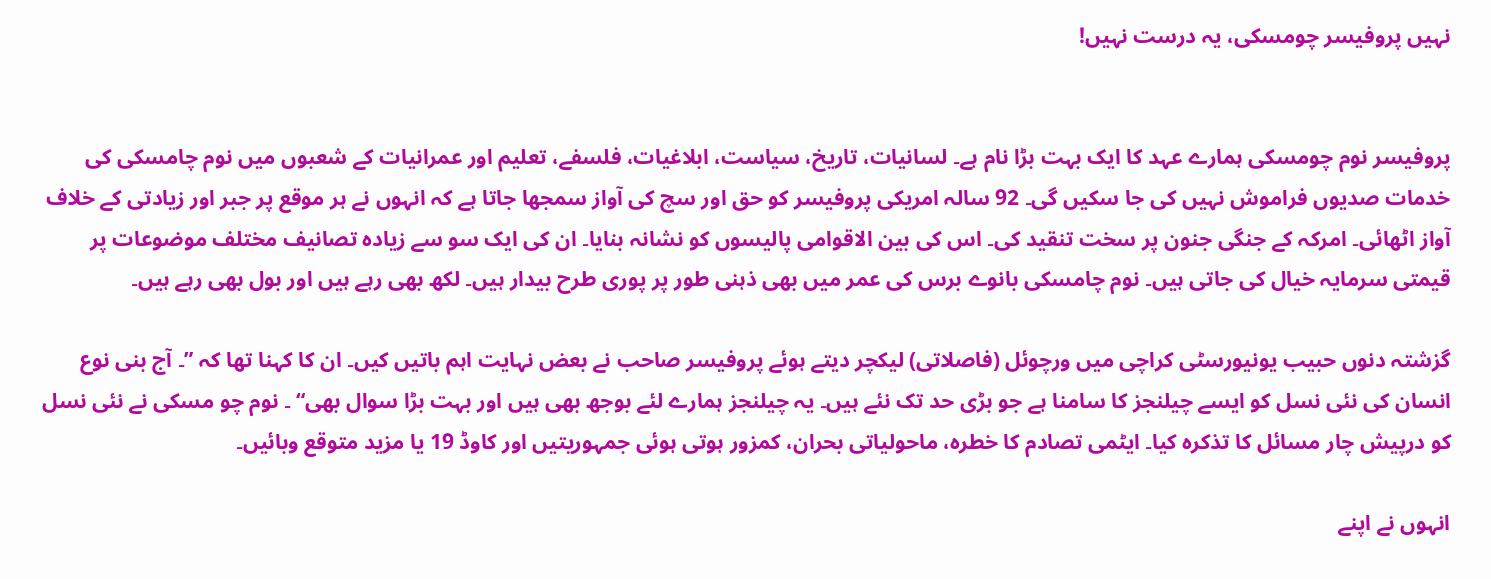نہیں پروفیسر چومسکی، یہ درست نہیں!


پروفیسر نوم چومسکی ہمارے عہد کا ایک بہت بڑا نام ہے۔ لسانیات، تاریخ، سیاست، ابلاغیات، فلسفے، تعلیم اور عمرانیات کے شعبوں میں نوم چامسکی کی خدمات صدیوں فراموش نہیں کی جا سکیں گی۔ 92 سالہ امریکی پروفیسر کو حق اور سچ کی آواز سمجھا جاتا ہے کہ انہوں نے ہر موقع پر جبر اور زیادتی کے خلاف آواز اٹھائی۔ امرکہ کے جنگی جنون پر سخت تنقید کی۔ اس کی بین الاقوامی پالیسوں کو نشانہ بنایا۔ ان کی ایک سو سے زیادہ تصانیف مختلف موضوعات پر قیمتی سرمایہ خیال کی جاتی ہیں۔ نوم چامسکی بانوے برس کی عمر میں بھی ذہنی طور پر پوری طرح بیدار ہیں۔ لکھ بھی رہے ہیں اور بول بھی رہے ہیں۔

گزشتہ دنوں حبیب یونیورسٹی کراچی میں ورچوئل (فاصلاتی) لیکچر دیتے ہوئے پروفیسر صاحب نے بعض نہایت اہم باتیں کیں۔ ان کا کہنا تھا کہ ”۔ آج بنی نوع انسان کی نئی نسل کو ایسے چیلنجز کا سامنا ہے جو بڑی حد تک نئے ہیں۔ یہ چیلنجز ہمارے لئے بوجھ بھی ہیں اور بہت بڑا سوال بھی“ ۔ نوم چو مسکی نے نئی نسل کو درپیش چار مسائل کا تذکرہ کیا۔ ایٹمی تصادم کا خطرہ، ماحولیاتی بحران، کمزور ہوتی ہوئی جمہوریتیں اور کاوڈ 19 یا مزید متوقع وبائیں۔

انہوں نے اپنے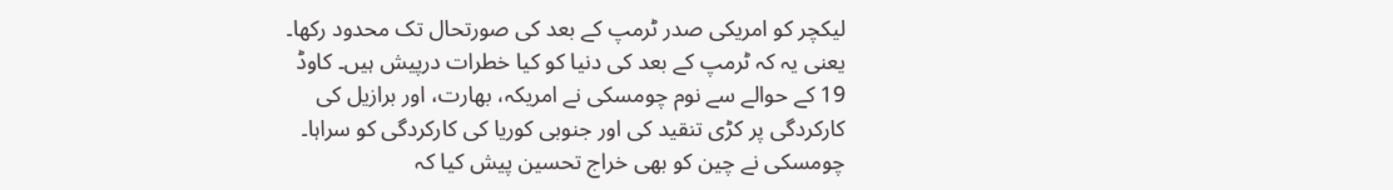لیکچر کو امریکی صدر ٹرمپ کے بعد کی صورتحال تک محدود رکھا۔ یعنی یہ کہ ٹرمپ کے بعد کی دنیا کو کیا خطرات درپیش ہیں۔ کاوڈ 19 کے حوالے سے نوم چومسکی نے امریکہ، بھارت، اور برازیل کی کارکردگی پر کڑی تنقید کی اور جنوبی کوریا کی کارکردگی کو سراہا۔ چومسکی نے چین کو بھی خراج تحسین پیش کیا کہ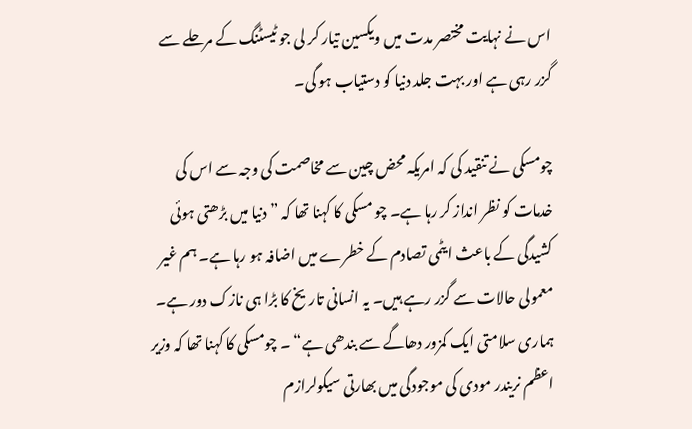اس نے نہایت مختصر مدت میں ویکسین تیار کر لی جو ٹیسٹنگ کے مرحلے سے گزر رہی ہے اور بہت جلد دنیا کو دستیاب ہو گی۔

چومسکی نے تنقید کی کہ امریکہ محض چین سے مخاصمت کی وجہ سے اس کی خدمات کو نظر انداز کر رہا ہے۔ چو مسکی کا کہنا تھا کہ ”دنیا میں بڑھتی ہوئی کشیدگی کے باعث ایٹمی تصادم کے خطرے میں اضافہ ہو رہا ہے۔ ہم غیر معمولی حالات سے گزر رہے ہیں۔ یہ انسانی تاریخ کا بڑا ہی نازک دور ہے۔ ہماری سلامتی ایک کمزور دھاگے سے بندھی ہے“ ۔ چومسکی کا کہنا تھا کہ وزیر اعظم نریندر مودی کی موجودگی میں بھارتی سیکولرازم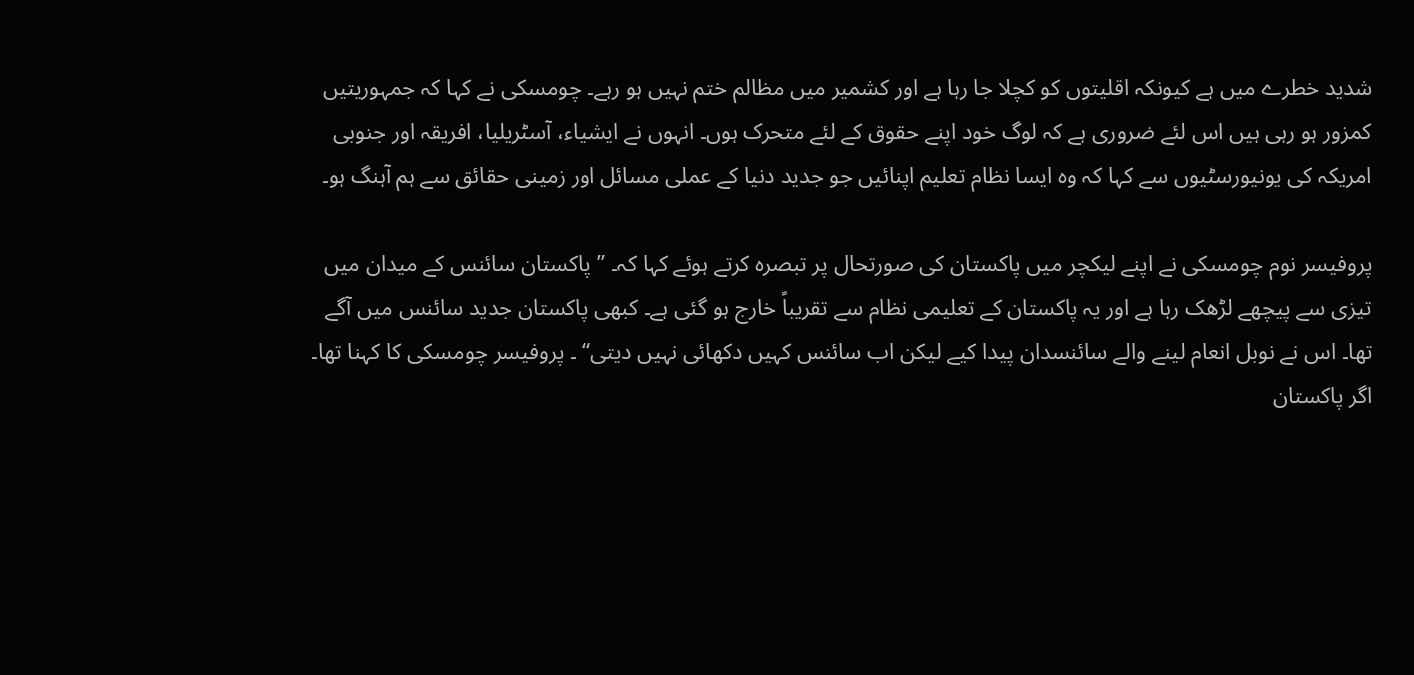شدید خطرے میں ہے کیونکہ اقلیتوں کو کچلا جا رہا ہے اور کشمیر میں مظالم ختم نہیں ہو رہے۔ چومسکی نے کہا کہ جمہوریتیں کمزور ہو رہی ہیں اس لئے ضروری ہے کہ لوگ خود اپنے حقوق کے لئے متحرک ہوں۔ انہوں نے ایشیاء، آسٹریلیا، افریقہ اور جنوبی امریکہ کی یونیورسٹیوں سے کہا کہ وہ ایسا نظام تعلیم اپنائیں جو جدید دنیا کے عملی مسائل اور زمینی حقائق سے ہم آہنگ ہو۔

پروفیسر نوم چومسکی نے اپنے لیکچر میں پاکستان کی صورتحال پر تبصرہ کرتے ہوئے کہا کہ۔ ”پاکستان سائنس کے میدان میں تیزی سے پیچھے لڑھک رہا ہے اور یہ پاکستان کے تعلیمی نظام سے تقریباً خارج ہو گئی ہے۔ کبھی پاکستان جدید سائنس میں آگے تھا۔ اس نے نوبل انعام لینے والے سائنسدان پیدا کیے لیکن اب سائنس کہیں دکھائی نہیں دیتی“ ۔ پروفیسر چومسکی کا کہنا تھا۔ اگر پاکستان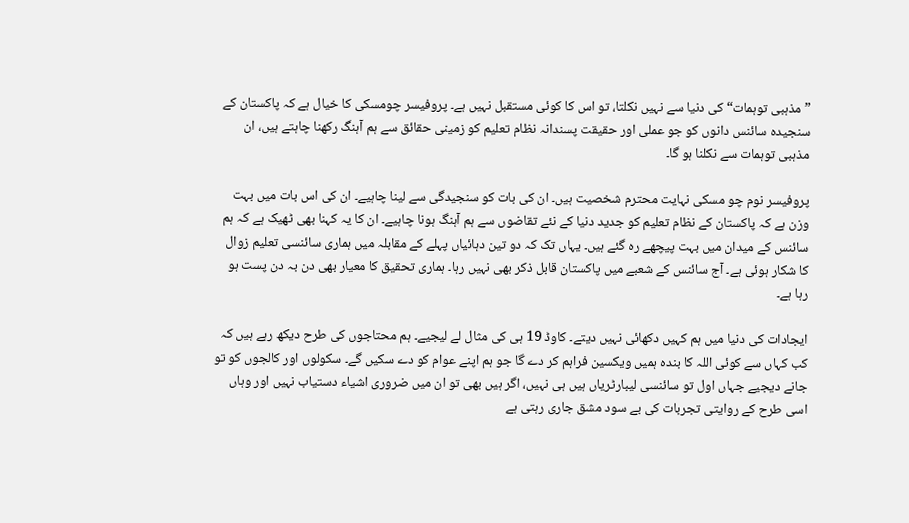”مذہبی توہمات“ کی دنیا سے نہیں نکلتا، تو اس کا کوئی مستقبل نہیں ہے۔ پروفیسر چومسکی کا خیال ہے کہ پاکستان کے سنجیدہ سائنس دانوں کو جو عملی اور حقیقت پسندانہ نظام تعلیم کو زمینی حقائق سے ہم آہنگ رکھنا چاہتے ہیں، ان مذہبی توہمات سے نکلنا ہو گا۔

پروفیسر نوم چو مسکی نہایت محترم شخصیت ہیں۔ ان کی بات کو سنجیدگی سے لینا چاہیے۔ ان کی اس بات میں بہت وزن ہے کہ پاکستان کے نظام تعلیم کو جدید دنیا کے نئے تقاضوں سے ہم آہنگ ہونا چاہیے۔ ان کا یہ کہنا بھی ٹھیک ہے کہ ہم سائنس کے میدان میں بہت پیچھے رہ گئے ہیں۔ یہاں تک کہ دو تین دہائیاں پہلے کے مقابلہ میں ہماری سائنسی تعلیم زوال کا شکار ہوئی ہے۔ آج سائنس کے شعبے میں پاکستان قابل ذکر بھی نہیں رہا۔ ہماری تحقیق کا معیار بھی دن بہ دن پست ہو رہا ہے۔

ایجادات کی دنیا میں ہم کہیں دکھائی نہیں دیتے۔ کاوڈ 19 ہی کی مثال لے لیجیے۔ ہم محتاجوں کی طرح دیکھ رہے ہیں کہ کب کہاں سے کوئی اللہ کا بندہ ہمیں ویکسین فراہم کر دے گا جو ہم اپنے عوام کو دے سکیں گے۔ سکولوں اور کالجوں کو تو جانے دیجیے جہاں اول تو سائنسی لیبارٹریاں ہیں ہی نہیں، اگر ہیں بھی تو ان میں ضروری اشیاء دستیاب نہیں اور وہاں اسی طرح کے روایتی تجربات کی بے سود مشق جاری رہتی ہے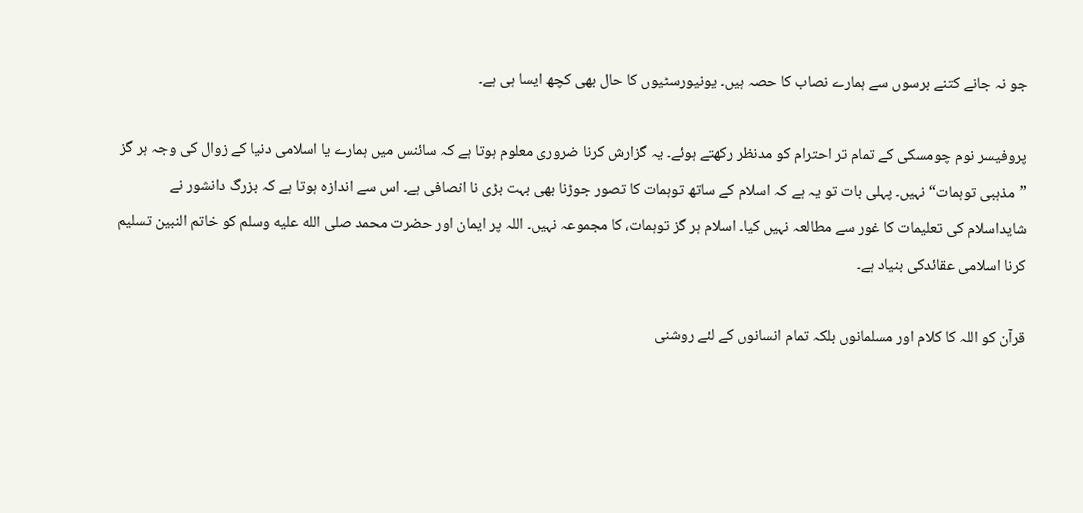جو نہ جانے کتنے برسوں سے ہمارے نصاب کا حصہ ہیں۔ یونیورسٹیوں کا حال بھی کچھ ایسا ہی ہے۔

پروفیسر نوم چومسکی کے تمام تر احترام کو مدنظر رکھتے ہوئے۔ یہ گزارش کرنا ضروری معلوم ہوتا ہے کہ سائنس میں ہمارے یا اسلامی دنیا کے زوال کی وجہ ہر گز ”مذہبی توہمات“ نہیں۔ پہلی بات تو یہ ہے کہ اسلام کے ساتھ توہمات کا تصور جوڑنا بھی بہت بڑی نا انصافی ہے۔ اس سے اندازہ ہوتا ہے کہ بزرگ دانشور نے شایداسلام کی تعلیمات کا غور سے مطالعہ نہیں کیا۔ اسلام ہر گز توہمات، کا مجموعہ نہیں۔ اللہ پر ایمان اور حضرت محمد صلى الله عليه وسلم کو خاتم النبین تسلیم کرنا اسلامی عقائدکی بنیاد ہے۔

قرآن کو اللہ کا کلام اور مسلمانوں بلکہ تمام انسانوں کے لئے روشنی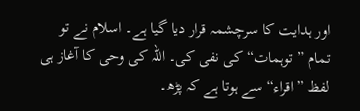اور ہدایت کا سرچشمہ قرار دیا گیا ہے۔ اسلام نے تو تمام ”توہمات“ کی نفی کی۔ اللہ کی وحی کا آغاز ہی لفظ ”اقراء“ سے ہوتا ہے کہ پڑھ۔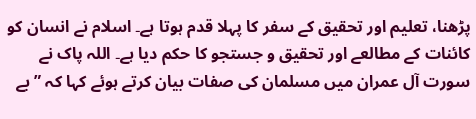پڑھنا، تعلیم اور تحقیق کے سفر کا پہلا قدم ہوتا ہے۔ اسلام نے انسان کو کائنات کے مطالعے اور تحقیق و جستجو کا حکم دیا ہے۔ اللہ پاک نے سورت آل عمران میں مسلمان کی صفات بیان کرتے ہوئے کہا کہ ”بے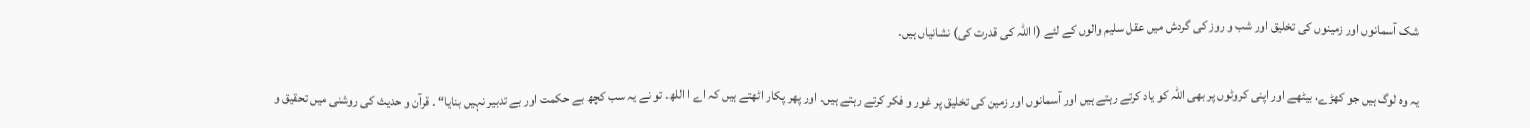شک آسمانوں اور زمینوں کی تخلیق اور شب و روز کی گردش میں عقل سلیم والوں کے لئے (ا اللہ کی قدرت کی) نشانیاں ہیں۔

یہ وہ لوگ ہیں جو کھڑے، بیٹھے اور اپنی کروٹوں پر بھی اللہ کو یاد کرتے رہتے ہیں اور آسمانوں اور زمین کی تخلیق پر غور و فکر کرتے رہتے ہیں۔ اور پھر پکار اٹھتے ہیں کہ اے ا اللھ۔ تو نے یہ سب کچھ بے حکمت اور بے تدبیر نہیں بنایا“ ۔ قرآن و حدیث کی روشنی میں تحقیق و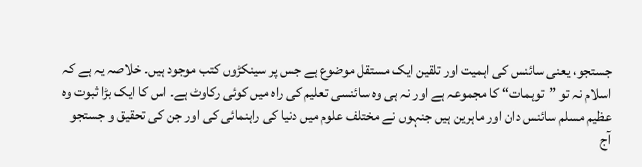جستجو، یعنی سائنس کی اہمیت اور تلقین ایک مستقل موضوع ہے جس پر سینکڑوں کتب موجود ہیں۔ خلاصہ یہ ہے کہ اسلام نہ تو ”توہمات“ کا مجموعہ ہے اور نہ ہی وہ سائنسی تعلیم کی راہ میں کوئی رکاوٹ ہے۔ اس کا ایک بڑا ثبوت وہ عظیم مسلم سائنس دان اور ماہرین ہیں جنہوں نے مختلف علوم میں دنیا کی راہنمائی کی اور جن کی تحقیق و جستجو آج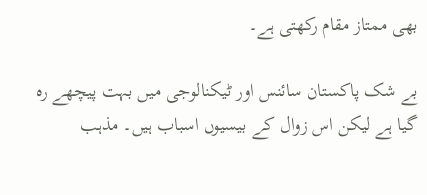بھی ممتاز مقام رکھتی ہے۔

بے شک پاکستان سائنس اور ٹیکنالوجی میں بہت پیچھے رہ گیا ہے لیکن اس زوال کے بیسیوں اسباب ہیں۔ مذہب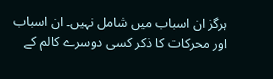ہرگز ان اسباب میں شامل نہیں۔ ان اسباب اور محرکات کا ذکر کسی دوسرے کالم کے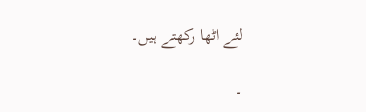لئے اٹھا رکھتے ہیں۔

۔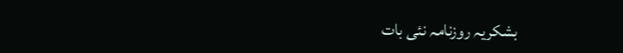بشکریہ روزنامہ نئی بات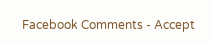Facebook Comments - Accept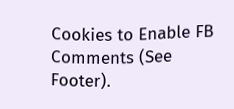Cookies to Enable FB Comments (See Footer).